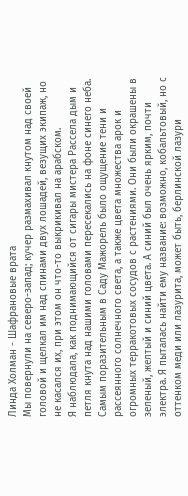Линда Холман - Шафрановые врата
Мы повернули на северо-запад; кучер размахивал кнутом над своей головой и щелкал им над спинами двух лошадей, везущих экипаж, но не касался их, при этом он что-то выкрикивал на арабском.
Я наблюдала, как поднимающийся от сигары мистера Рассела дым и петля кнута над нашими головами пересекались на фоне синего неба.
Самым поразительным в Саду Мажорель было ощущение тени и рассеянного солнечного света, а также цвета множества арок и огромных терракотовых сосудов с растениями. Они были окрашены в зеленый, желтый и синий цвета. А синий был очень ярким, почти электра. Я пыталась найти ему название: возможно, кобальтовый, но с оттенком меди или лазурита, может быть, берлинской лазури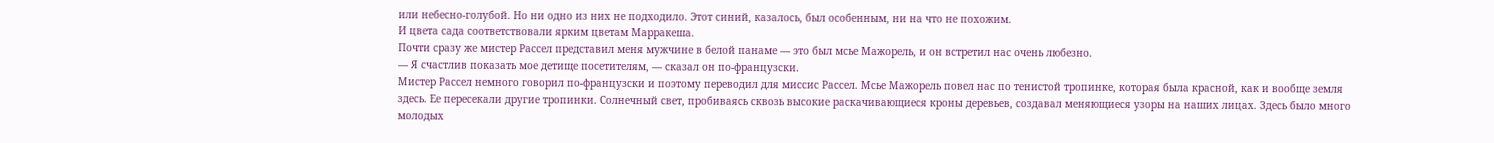или небесно-голубой. Но ни одно из них не подходило. Этот синий, казалось, был особенным, ни на что не похожим.
И цвета сада соответствовали ярким цветам Марракеша.
Почти сразу же мистер Рассел представил меня мужчине в белой панаме — это был мсье Мажорель, и он встретил нас очень любезно.
— Я счастлив показать мое детище посетителям, — сказал он по-французски.
Мистер Рассел немного говорил по-французски и поэтому переводил для миссис Рассел. Мсье Мажорель повел нас по тенистой тропинке, которая была красной, как и вообще земля здесь. Ее пересекали другие тропинки. Солнечный свет, пробиваясь сквозь высокие раскачивающиеся кроны деревьев, создавал меняющиеся узоры на наших лицах. Здесь было много молодых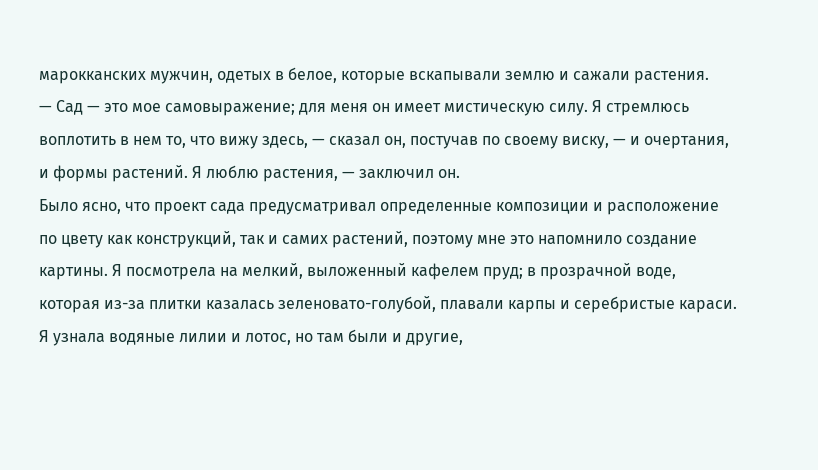марокканских мужчин, одетых в белое, которые вскапывали землю и сажали растения.
— Сад — это мое самовыражение; для меня он имеет мистическую силу. Я стремлюсь воплотить в нем то, что вижу здесь, — сказал он, постучав по своему виску, — и очертания, и формы растений. Я люблю растения, — заключил он.
Было ясно, что проект сада предусматривал определенные композиции и расположение по цвету как конструкций, так и самих растений, поэтому мне это напомнило создание картины. Я посмотрела на мелкий, выложенный кафелем пруд; в прозрачной воде, которая из-за плитки казалась зеленовато-голубой, плавали карпы и серебристые караси. Я узнала водяные лилии и лотос, но там были и другие,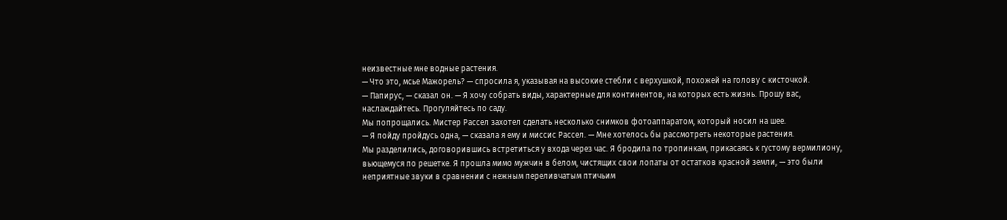неизвестные мне водные растения.
— Что это, мсье Мажорель? — спросила я, указывая на высокие стебли с верхушкой, похожей на голову с кисточкой.
— Папирус, — сказал он. — Я хочу собрать виды, характерные для континентов, на которых есть жизнь. Прошу вас, наслаждайтесь. Прогуляйтесь по саду.
Мы попрощались. Мистер Рассел захотел сделать несколько снимков фотоаппаратом, который носил на шее.
— Я пойду пройдусь одна, — сказала я ему и миссис Рассел. — Мне хотелось бы рассмотреть некоторые растения.
Мы разделились, договорившись встретиться у входа через час. Я бродила по тропинкам, прикасаясь к густому вермилиону, вьющемуся по решетке. Я прошла мимо мужчин в белом, чистящих свои лопаты от остатков красной земли, — это были неприятные звуки в сравнении с нежным переливчатым птичьим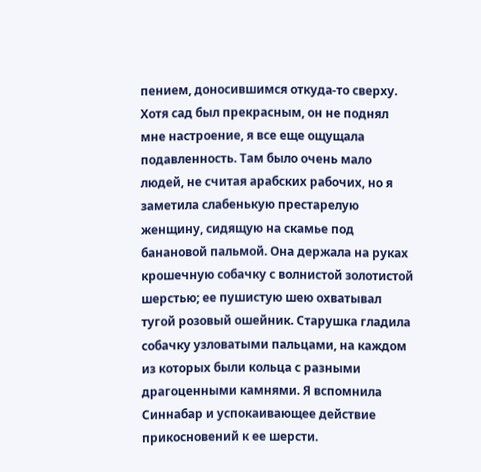пением, доносившимся откуда-то сверху.
Хотя сад был прекрасным, он не поднял мне настроение, я все еще ощущала подавленность. Там было очень мало людей, не считая арабских рабочих, но я заметила слабенькую престарелую женщину, сидящую на скамье под банановой пальмой. Она держала на руках крошечную собачку с волнистой золотистой шерстью; ее пушистую шею охватывал тугой розовый ошейник. Старушка гладила собачку узловатыми пальцами, на каждом из которых были кольца с разными драгоценными камнями. Я вспомнила Синнабар и успокаивающее действие прикосновений к ее шерсти.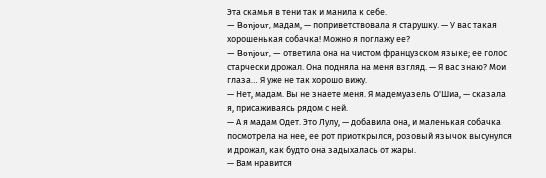Эта скамья в тени так и манила к себе.
— Bonjour, мадам, — поприветствовала я старушку. — У вас такая хорошенькая собачка! Можно я поглажу ее?
— Bonjour, — ответила она на чистом французском языке; ее голос старчески дрожал. Она подняла на меня взгляд. — Я вас знаю? Мои глаза… Я уже не так хорошо вижу.
— Нет, мадам. Вы не знаете меня. Я мадемуазель О'Шиа, — сказала я, присаживаясь рядом с ней.
— А я мадам Одет. Это Лулу, — добавила она, и маленькая собачка посмотрела на нее, ее рот приоткрылся, розовый язычок высунулся и дрожал, как будто она задыхалась от жары.
— Вам нравится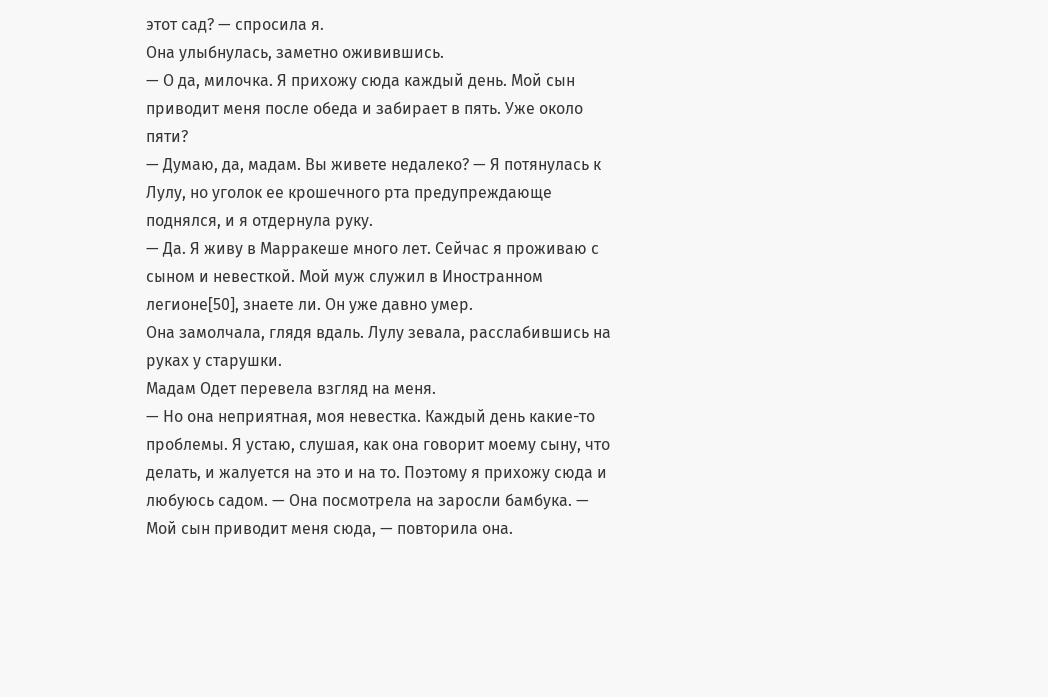этот сад? — спросила я.
Она улыбнулась, заметно оживившись.
— О да, милочка. Я прихожу сюда каждый день. Мой сын приводит меня после обеда и забирает в пять. Уже около пяти?
— Думаю, да, мадам. Вы живете недалеко? — Я потянулась к Лулу, но уголок ее крошечного рта предупреждающе поднялся, и я отдернула руку.
— Да. Я живу в Марракеше много лет. Сейчас я проживаю с сыном и невесткой. Мой муж служил в Иностранном легионе[50], знаете ли. Он уже давно умер.
Она замолчала, глядя вдаль. Лулу зевала, расслабившись на руках у старушки.
Мадам Одет перевела взгляд на меня.
— Но она неприятная, моя невестка. Каждый день какие-то проблемы. Я устаю, слушая, как она говорит моему сыну, что делать, и жалуется на это и на то. Поэтому я прихожу сюда и любуюсь садом. — Она посмотрела на заросли бамбука. — Мой сын приводит меня сюда, — повторила она.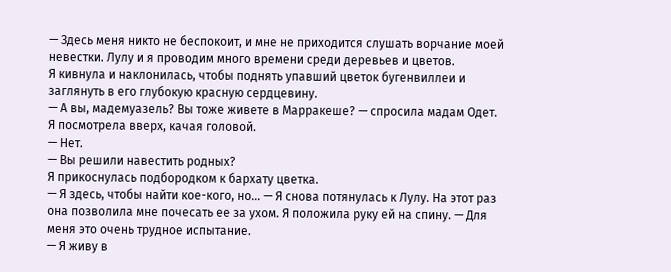— Здесь меня никто не беспокоит, и мне не приходится слушать ворчание моей невестки. Лулу и я проводим много времени среди деревьев и цветов.
Я кивнула и наклонилась, чтобы поднять упавший цветок бугенвиллеи и заглянуть в его глубокую красную сердцевину.
— А вы, мадемуазель? Вы тоже живете в Марракеше? — спросила мадам Одет.
Я посмотрела вверх, качая головой.
— Нет.
— Вы решили навестить родных?
Я прикоснулась подбородком к бархату цветка.
— Я здесь, чтобы найти кое-кого, но… — Я снова потянулась к Лулу. На этот раз она позволила мне почесать ее за ухом. Я положила руку ей на спину. — Для меня это очень трудное испытание.
— Я живу в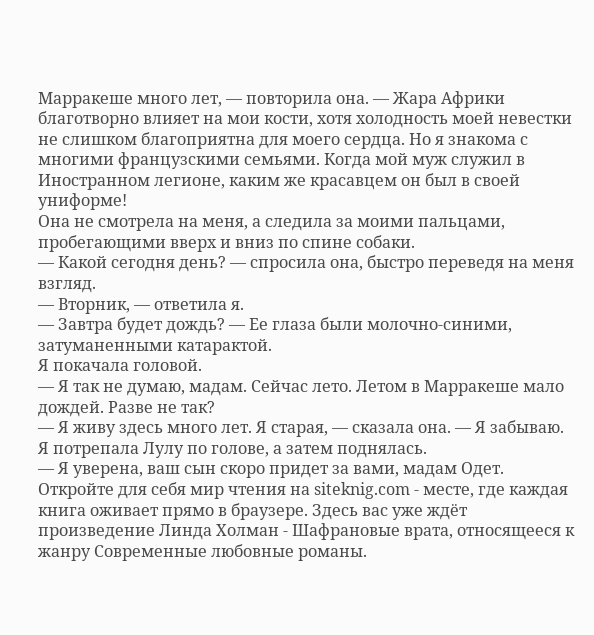Марракеше много лет, — повторила она. — Жара Африки благотворно влияет на мои кости, хотя холодность моей невестки не слишком благоприятна для моего сердца. Но я знакома с многими французскими семьями. Когда мой муж служил в Иностранном легионе, каким же красавцем он был в своей униформе!
Она не смотрела на меня, а следила за моими пальцами, пробегающими вверх и вниз по спине собаки.
— Какой сегодня день? — спросила она, быстро переведя на меня взгляд.
— Вторник, — ответила я.
— Завтра будет дождь? — Ее глаза были молочно-синими, затуманенными катарактой.
Я покачала головой.
— Я так не думаю, мадам. Сейчас лето. Летом в Марракеше мало дождей. Разве не так?
— Я живу здесь много лет. Я старая, — сказала она. — Я забываю.
Я потрепала Лулу по голове, а затем поднялась.
— Я уверена, ваш сын скоро придет за вами, мадам Одет.
Откройте для себя мир чтения на siteknig.com - месте, где каждая книга оживает прямо в браузере. Здесь вас уже ждёт произведение Линда Холман - Шафрановые врата, относящееся к жанру Современные любовные романы.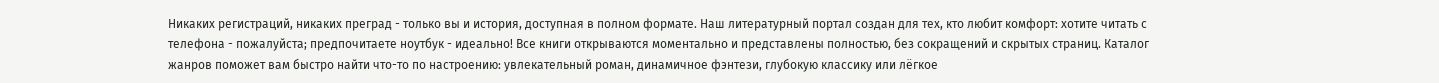Никаких регистраций, никаких преград - только вы и история, доступная в полном формате. Наш литературный портал создан для тех, кто любит комфорт: хотите читать с телефона - пожалуйста; предпочитаете ноутбук - идеально! Все книги открываются моментально и представлены полностью, без сокращений и скрытых страниц. Каталог жанров поможет вам быстро найти что-то по настроению: увлекательный роман, динамичное фэнтези, глубокую классику или лёгкое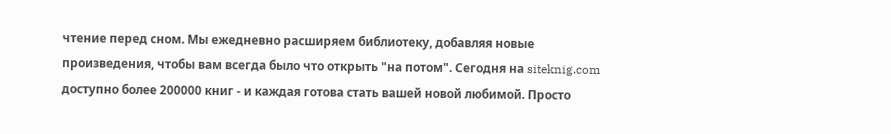чтение перед сном. Мы ежедневно расширяем библиотеку, добавляя новые произведения, чтобы вам всегда было что открыть "на потом". Сегодня на siteknig.com доступно более 200000 книг - и каждая готова стать вашей новой любимой. Просто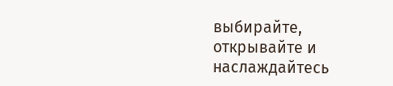выбирайте, открывайте и наслаждайтесь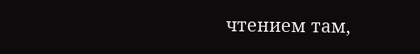чтением там,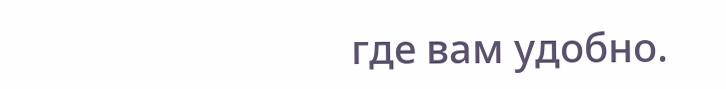где вам удобно.